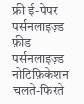फ्री ई-पेपर
पर्सनलाइज़्ड फ़ीड
पर्सनलाइज़्ड नोटिफ़िकेशन
चलते-फिरते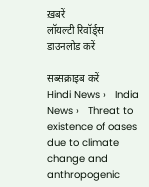ख़बरें
लॉयल्टी रिवॉर्ड्स
डाउनलोड करें

सब्सक्राइब करें
Hindi News ›   India News ›   Threat to existence of oases due to climate change and anthropogenic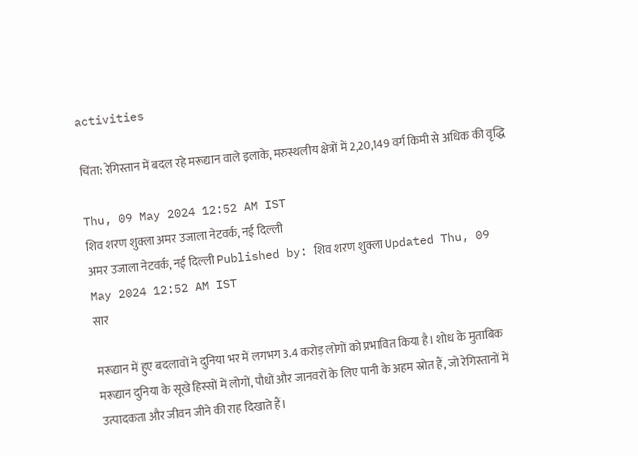activities

चिंता: रेगिस्तान में बदल रहे मरूद्यान वाले इलाके, मरुस्थलीय क्षेत्रों में 2,20,149 वर्ग किमी से अधिक की वृद्धि

Thu, 09 May 2024 12:52 AM IST
शिव शरण शुक्ला अमर उजाला नेटवर्क, नई दिल्ली
अमर उजाला नेटवर्क, नई दिल्ली Published by: शिव शरण शुक्ला Updated Thu, 09 May 2024 12:52 AM IST
सार

मरूद्यान में हुए बदलावों ने दुनिया भर में लगभग 3.4 करोड़ लोगों को प्रभावित किया है। शोध के मुताबिक मरूद्यान दुनिया के सूखे हिस्सों में लोगों, पौधों और जानवरों के लिए पानी के अहम स्रोत हैं, जो रेगिस्तानों में उत्पादकता और जीवन जीने की राह दिखाते हैं।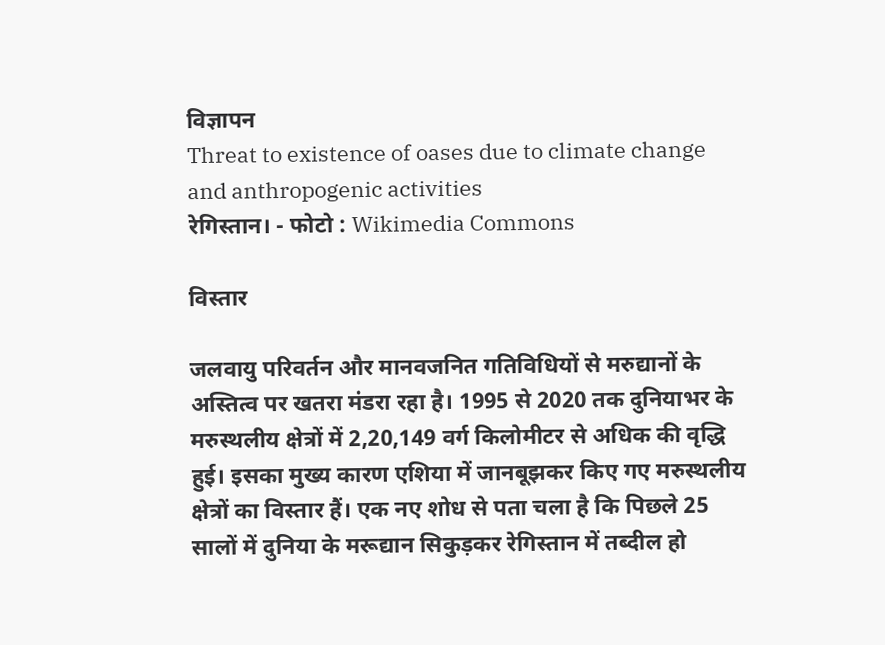विज्ञापन
Threat to existence of oases due to climate change and anthropogenic activities
रेगिस्तान। - फोटो : Wikimedia Commons

विस्तार

जलवायु परिवर्तन और मानवजनित गतिविधियों से मरुद्यानों के अस्तित्व पर खतरा मंडरा रहा है। 1995 से 2020 तक दुनियाभर के मरुस्थलीय क्षेत्रों में 2,20,149 वर्ग किलोमीटर से अधिक की वृद्धि हुई। इसका मुख्य कारण एशिया में जानबूझकर किए गए मरुस्थलीय क्षेत्रों का विस्तार हैं। एक नए शोध से पता चला है कि पिछले 25 सालों में दुनिया के मरूद्यान सिकुड़कर रेगिस्तान में तब्दील हो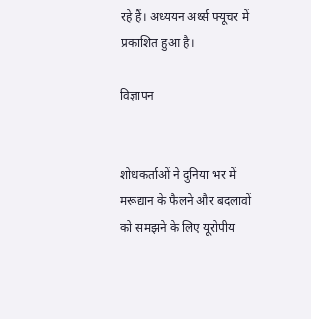रहे हैं। अध्ययन अर्थ्स फ्यूचर में प्रकाशित हुआ है।

विज्ञापन


शोधकर्ताओं ने दुनिया भर में मरूद्यान के फैलने और बदलावों को समझने के लिए यूरोपीय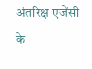अंतरिक्ष एजेंसी के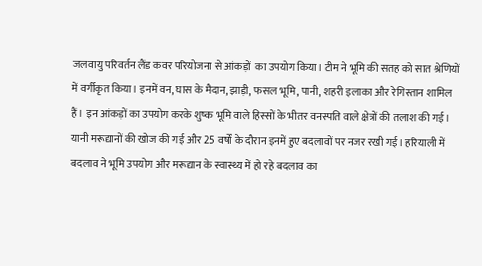जलवायु परिवर्तन लैंड कवर परियोजना से आंकड़ों  का उपयोग किया। टीम ने भूमि की सतह को सात श्रेणियों में वर्गीकृत किया। इनमें वन, घास के मैदान, झाड़ी, फसल भूमि, पानी, शहरी इलाका और रेगिस्तान शामिल हैं। इन आंकड़ों का उपयोग करके शुष्क भूमि वाले हिस्सों के भीतर वनस्पति वाले क्षेत्रों की तलाश की गई। यानी मरूद्यानों की खोज की गई और 25 वर्षों के दौरान इनमें हुए बदलावों पर नजर रखी गई। हरियाली में बदलाव ने भूमि उपयोग और मरूद्यान के स्वास्थ्य में हो रहे बदलाव का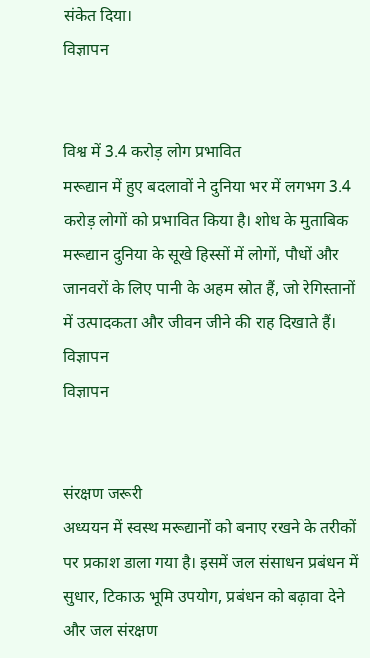संकेत दिया।
विज्ञापन


विश्व में 3.4 करोड़ लोग प्रभावित
मरूद्यान में हुए बदलावों ने दुनिया भर में लगभग 3.4 करोड़ लोगों को प्रभावित किया है। शोध के मुताबिक मरूद्यान दुनिया के सूखे हिस्सों में लोगों, पौधों और जानवरों के लिए पानी के अहम स्रोत हैं, जो रेगिस्तानों में उत्पादकता और जीवन जीने की राह दिखाते हैं।
विज्ञापन
विज्ञापन


संरक्षण जरूरी
अध्ययन में स्वस्थ मरूद्यानों को बनाए रखने के तरीकों पर प्रकाश डाला गया है। इसमें जल संसाधन प्रबंधन में सुधार, टिकाऊ भूमि उपयोग, प्रबंधन को बढ़ावा देने और जल संरक्षण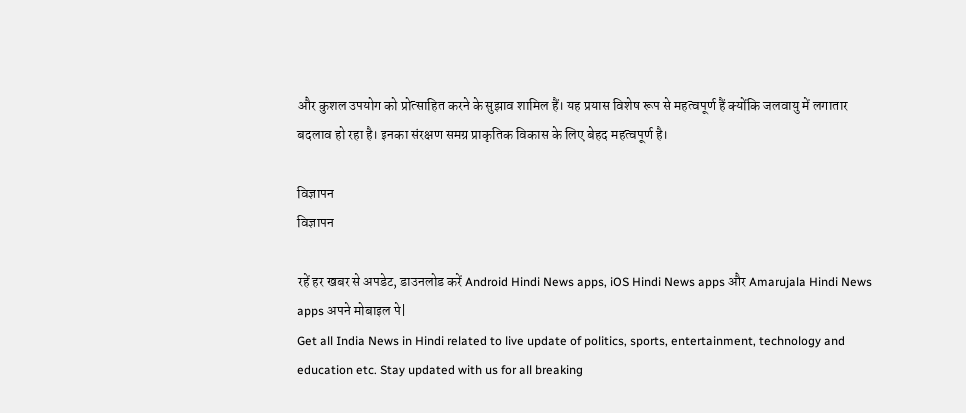और कुशल उपयोग को प्रोत्साहित करने के सुझाव शामिल हैं। यह प्रयास विशेष रूप से महत्वपूर्ण हैं क्योंकि जलवायु में लगातार बदलाव हो रहा है। इनका संरक्षण समग्र प्राकृतिक विकास के लिए बेहद महत्वपूर्ण है।

विज्ञापन
विज्ञापन

रहें हर खबर से अपडेट, डाउनलोड करें Android Hindi News apps, iOS Hindi News apps और Amarujala Hindi News apps अपने मोबाइल पे|
Get all India News in Hindi related to live update of politics, sports, entertainment, technology and education etc. Stay updated with us for all breaking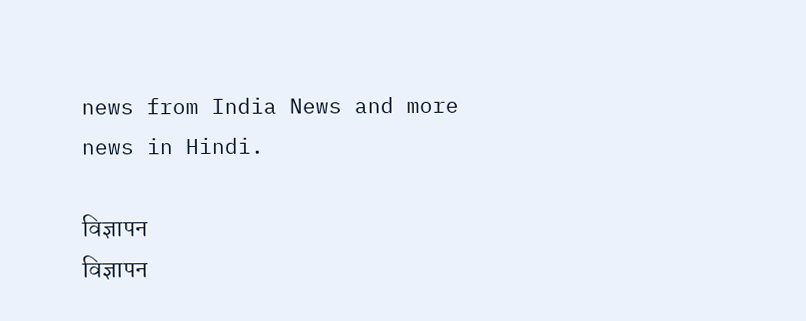news from India News and more news in Hindi.

विज्ञापन
विज्ञापन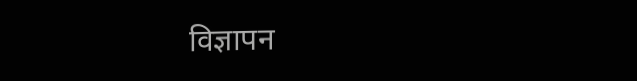विज्ञापन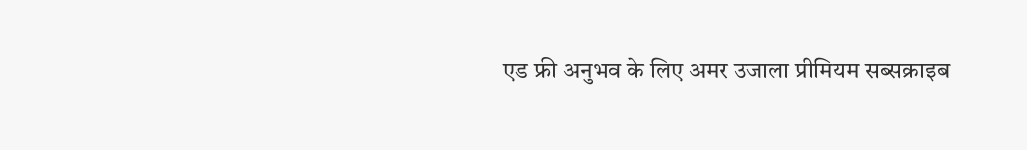एड फ्री अनुभव के लिए अमर उजाला प्रीमियम सब्सक्राइब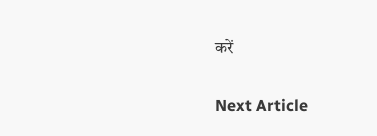करें

Next Article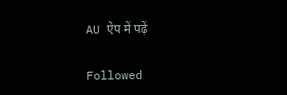AU ऐप में पढ़ें

Followed